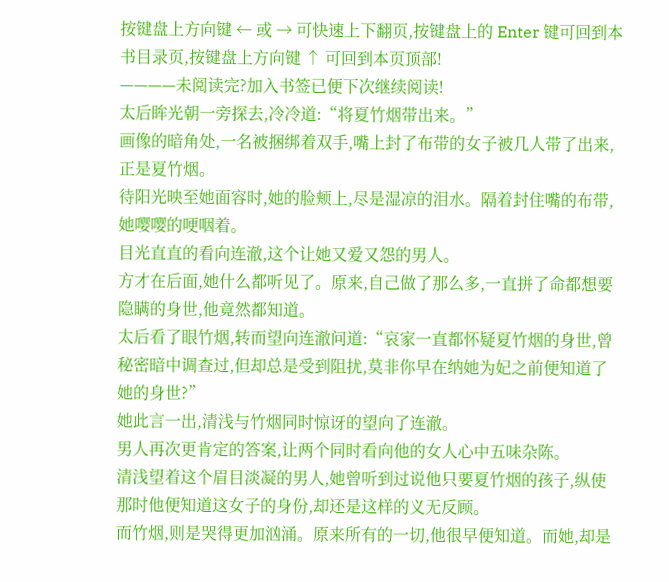按键盘上方向键 ← 或 → 可快速上下翻页,按键盘上的 Enter 键可回到本书目录页,按键盘上方向键 ↑ 可回到本页顶部!
————未阅读完?加入书签已便下次继续阅读!
太后眸光朝一旁探去,冷冷道:“将夏竹烟带出来。”
画像的暗角处,一名被捆绑着双手,嘴上封了布带的女子被几人带了出来,正是夏竹烟。
待阳光映至她面容时,她的脸颊上,尽是湿凉的泪水。隔着封住嘴的布带,她嘤嘤的哽咽着。
目光直直的看向连澈,这个让她又爱又怨的男人。
方才在后面,她什么都听见了。原来,自己做了那么多,一直拼了命都想要隐瞒的身世,他竟然都知道。
太后看了眼竹烟,转而望向连澈问道:“哀家一直都怀疑夏竹烟的身世,曾秘密暗中调查过,但却总是受到阻扰,莫非你早在纳她为妃之前便知道了她的身世?”
她此言一出,清浅与竹烟同时惊讶的望向了连澈。
男人再次更肯定的答案,让两个同时看向他的女人心中五味杂陈。
清浅望着这个眉目淡凝的男人,她曾听到过说他只要夏竹烟的孩子,纵使那时他便知道这女子的身份,却还是这样的义无反顾。
而竹烟,则是哭得更加汹涌。原来所有的一切,他很早便知道。而她,却是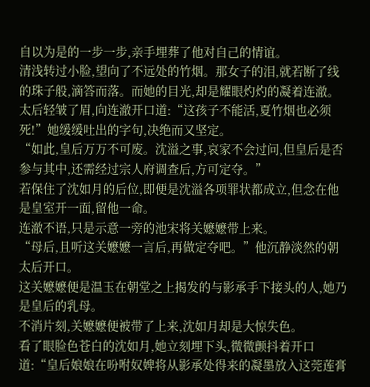自以为是的一步一步,亲手埋葬了他对自己的情谊。
清浅转过小脸,望向了不远处的竹烟。那女子的泪,就若断了线的珠子般,滴答而落。而她的目光,却是耀眼灼灼的凝着连澈。
太后轻皱了眉,向连澈开口道:“这孩子不能活,夏竹烟也必须死!”她缓缓吐出的字句,决绝而又坚定。
“如此,皇后万万不可废。沈溢之事,哀家不会过问,但皇后是否参与其中,还需经过宗人府调查后,方可定夺。”
若保住了沈如月的后位,即便是沈溢各项罪状都成立,但念在他是皇室开一面,留他一命。
连澈不语,只是示意一旁的池宋将关嬷嬷带上来。
“母后,且听这关嬷嬷一言后,再做定夺吧。”他沉静淡然的朝太后开口。
这关嬷嬷便是温玉在朝堂之上揭发的与影承手下接头的人,她乃是皇后的乳母。
不消片刻,关嬷嬷便被带了上来,沈如月却是大惊失色。
看了眼脸色苍白的沈如月,她立刻埋下头,微微颤抖着开口道:“皇后娘娘在吩咐奴婢将从影承处得来的凝墨放入这莞莲膏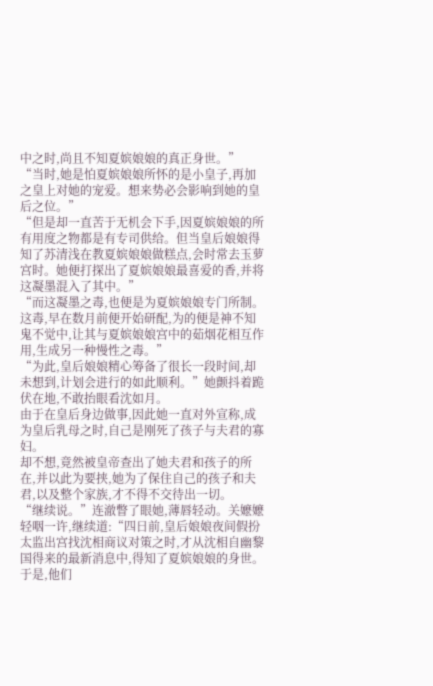中之时,尚且不知夏嫔娘娘的真正身世。”
“当时,她是怕夏嫔娘娘所怀的是小皇子,再加之皇上对她的宠爱。想来势必会影响到她的皇后之位。”
“但是却一直苦于无机会下手,因夏嫔娘娘的所有用度之物都是有专司供给。但当皇后娘娘得知了苏清浅在教夏嫔娘娘做糕点,会时常去玉萝宫时。她便打探出了夏嫔娘娘最喜爱的香,并将这凝墨混入了其中。”
“而这凝墨之毒,也便是为夏嫔娘娘专门所制。这毒,早在数月前便开始研配,为的便是神不知鬼不觉中,让其与夏嫔娘娘宫中的茹烟花相互作用,生成另一种慢性之毒。”
“为此,皇后娘娘精心筹备了很长一段时间,却未想到,计划会进行的如此顺利。”她颤抖着跪伏在地,不敢抬眼看沈如月。
由于在皇后身边做事,因此她一直对外宣称,成为皇后乳母之时,自己是刚死了孩子与夫君的寡妇。
却不想,竟然被皇帝查出了她夫君和孩子的所在,并以此为要挟,她为了保住自己的孩子和夫君,以及整个家族,才不得不交待出一切。
“继续说。”连澈瞥了眼她,薄唇轻动。关嬷嬷轻咽一许,继续道:“四日前,皇后娘娘夜间假扮太监出宫找沈相商议对策之时,才从沈相自幽黎国得来的最新消息中,得知了夏嫔娘娘的身世。于是,他们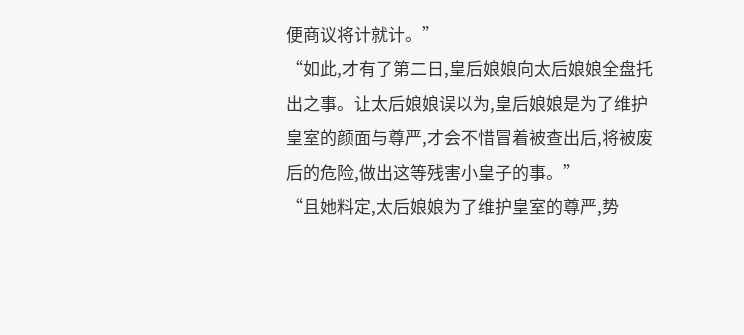便商议将计就计。”
“如此,才有了第二日,皇后娘娘向太后娘娘全盘托出之事。让太后娘娘误以为,皇后娘娘是为了维护皇室的颜面与尊严,才会不惜冒着被查出后,将被废后的危险,做出这等残害小皇子的事。”
“且她料定,太后娘娘为了维护皇室的尊严,势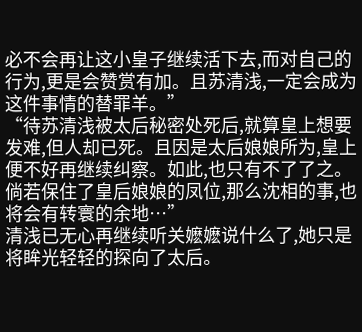必不会再让这小皇子继续活下去,而对自己的行为,更是会赞赏有加。且苏清浅,一定会成为这件事情的替罪羊。”
“待苏清浅被太后秘密处死后,就算皇上想要发难,但人却已死。且因是太后娘娘所为,皇上便不好再继续纠察。如此,也只有不了了之。倘若保住了皇后娘娘的凤位,那么沈相的事,也将会有转寰的余地…”
清浅已无心再继续听关嬷嬷说什么了,她只是将眸光轻轻的探向了太后。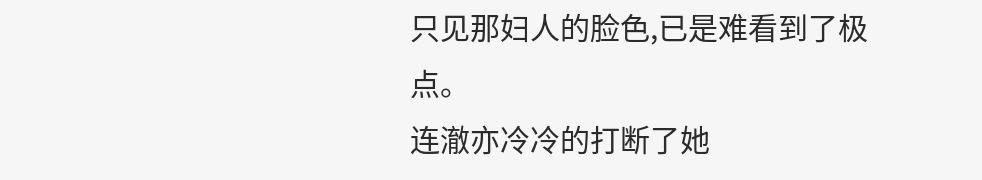只见那妇人的脸色,已是难看到了极点。
连澈亦冷冷的打断了她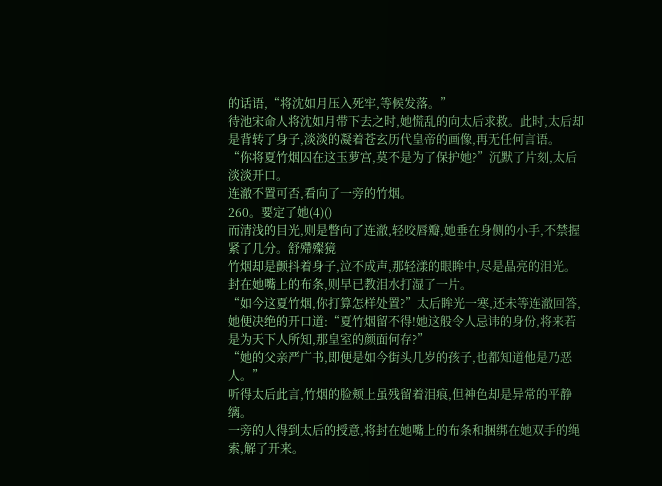的话语,“将沈如月压入死牢,等候发落。”
待池宋命人将沈如月带下去之时,她慌乱的向太后求救。此时,太后却是背转了身子,淡淡的凝着苍玄历代皇帝的画像,再无任何言语。
“你将夏竹烟囚在这玉萝宫,莫不是为了保护她?”沉默了片刻,太后淡淡开口。
连澈不置可否,看向了一旁的竹烟。
260。要定了她(4)()
而清浅的目光,则是瞥向了连澈,轻咬唇瓣,她垂在身侧的小手,不禁握紧了几分。舒殢殩獍
竹烟却是颤抖着身子,泣不成声,那轻漾的眼眸中,尽是晶亮的泪光。封在她嘴上的布条,则早已教泪水打湿了一片。
“如今这夏竹烟,你打算怎样处置?”太后眸光一寒,还未等连澈回答,她便决绝的开口道:“夏竹烟留不得!她这般令人忌讳的身份,将来若是为天下人所知,那皇室的颜面何存?”
“她的父亲严广书,即便是如今街头几岁的孩子,也都知道他是乃恶人。”
听得太后此言,竹烟的脸颊上虽残留着泪痕,但神色却是异常的平静缡。
一旁的人得到太后的授意,将封在她嘴上的布条和捆绑在她双手的绳索,解了开来。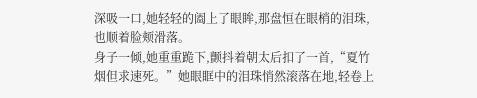深吸一口,她轻轻的阖上了眼眸,那盘恒在眼梢的泪珠,也顺着脸颊滑落。
身子一倾,她重重跪下,颤抖着朝太后扣了一首,“夏竹烟但求速死。”她眼眶中的泪珠悄然滚落在地,轻卷上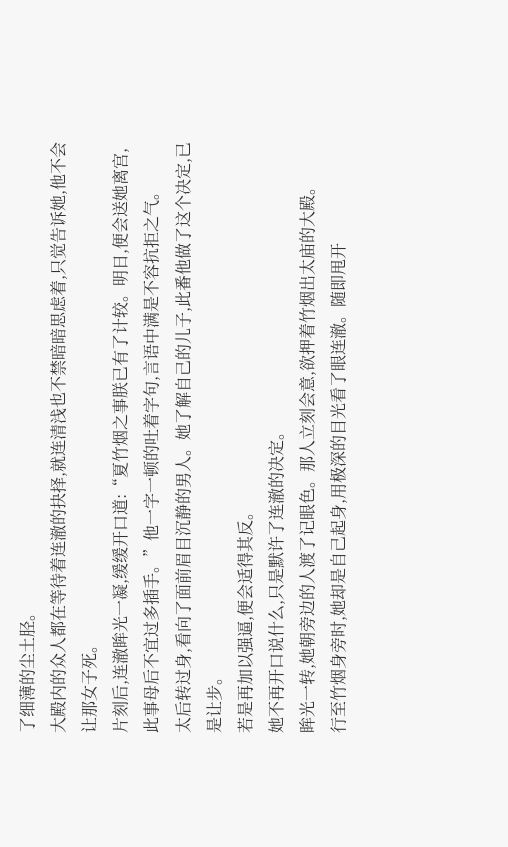了细薄的尘土胫。
大殿内的众人都在等待着连澈的抉择,就连清浅也不禁暗暗思虑着,只觉告诉她,他不会让那女子死。
片刻后,连澈眸光一凝,缓缓开口道:“夏竹烟之事朕已有了计较。明日,便会送她离宫,此事母后不宜过多插手。”他一字一顿的吐着字句,言语中满是不容抗拒之气。
太后转过身,看向了面前眉目沉静的男人。她了解自己的儿子,此番他做了这个决定,已是让步。
若是再加以强逼,便会适得其反。
她不再开口说什么,只是默许了连澈的决定。
眸光一转,她朝旁边的人渡了记眼色。那人立刻会意,欲押着竹烟出太庙的大殿。
行至竹烟身旁时,她却是自己起身,用极深的目光看了眼连澈。随即甩开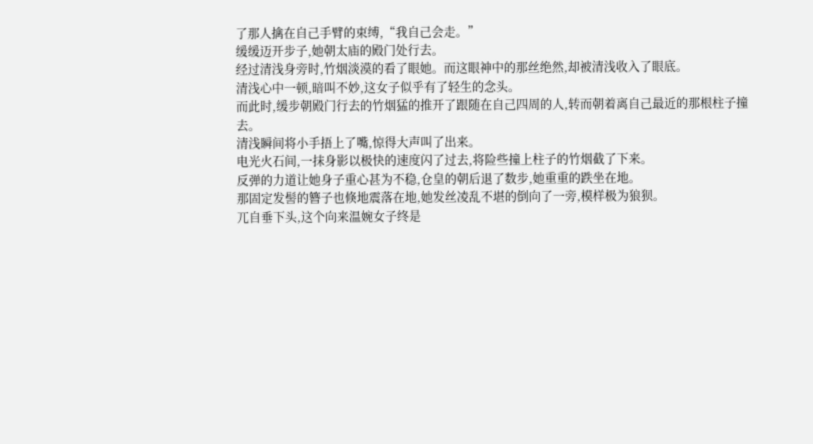了那人擒在自己手臂的束缚,“我自己会走。”
缓缓迈开步子,她朝太庙的殿门处行去。
经过清浅身旁时,竹烟淡漠的看了眼她。而这眼神中的那丝绝然,却被清浅收入了眼底。
清浅心中一顿,暗叫不妙,这女子似乎有了轻生的念头。
而此时,缓步朝殿门行去的竹烟猛的推开了跟随在自己四周的人,转而朝着离自己最近的那根柱子撞去。
清浅瞬间将小手捂上了嘴,惊得大声叫了出来。
电光火石间,一抹身影以极快的速度闪了过去,将险些撞上柱子的竹烟截了下来。
反弹的力道让她身子重心甚为不稳,仓皇的朝后退了数步,她重重的跌坐在地。
那固定发髻的簪子也倏地震落在地,她发丝凌乱不堪的倒向了一旁,模样极为狼狈。
兀自垂下头,这个向来温婉女子终是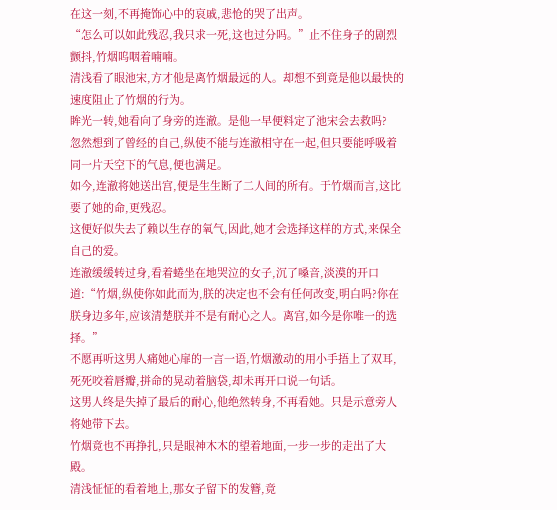在这一刻,不再掩饰心中的哀戚,悲怆的哭了出声。
“怎么可以如此残忍,我只求一死,这也过分吗。”止不住身子的剧烈颤抖,竹烟呜咽着喃喃。
清浅看了眼池宋,方才他是离竹烟最远的人。却想不到竟是他以最快的速度阻止了竹烟的行为。
眸光一转,她看向了身旁的连澈。是他一早便料定了池宋会去救吗?
忽然想到了曾经的自己,纵使不能与连澈相守在一起,但只要能呼吸着同一片天空下的气息,便也满足。
如今,连澈将她送出宫,便是生生断了二人间的所有。于竹烟而言,这比要了她的命,更残忍。
这便好似失去了赖以生存的氧气,因此,她才会选择这样的方式,来保全自己的爱。
连澈缓缓转过身,看着蜷坐在地哭泣的女子,沉了嗓音,淡漠的开口道:“竹烟,纵使你如此而为,朕的决定也不会有任何改变,明白吗?你在朕身边多年,应该清楚朕并不是有耐心之人。离宫,如今是你唯一的选择。”
不愿再听这男人痛她心扉的一言一语,竹烟激动的用小手捂上了双耳,死死咬着唇瓣,拼命的晃动着脑袋,却未再开口说一句话。
这男人终是失掉了最后的耐心,他绝然转身,不再看她。只是示意旁人将她带下去。
竹烟竟也不再挣扎,只是眼神木木的望着地面,一步一步的走出了大殿。
清浅怔怔的看着地上,那女子留下的发簪,竟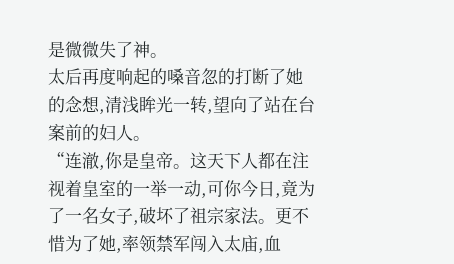是微微失了神。
太后再度响起的嗓音忽的打断了她的念想,清浅眸光一转,望向了站在台案前的妇人。
“连澈,你是皇帝。这天下人都在注视着皇室的一举一动,可你今日,竟为了一名女子,破坏了祖宗家法。更不惜为了她,率领禁军闯入太庙,血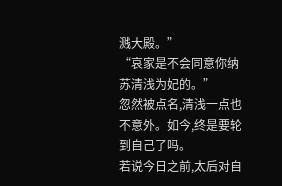溅大殿。”
“哀家是不会同意你纳苏清浅为妃的。”
忽然被点名,清浅一点也不意外。如今,终是要轮到自己了吗。
若说今日之前,太后对自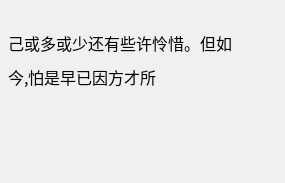己或多或少还有些许怜惜。但如今,怕是早已因方才所